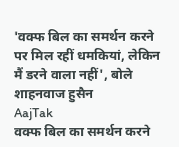'वक्फ बिल का समर्थन करने पर मिल रहीं धमकियां, लेकिन मैं डरने वाला नहीं', बोले शाहनवाज हुसैन
AajTak
वक्फ बिल का समर्थन करने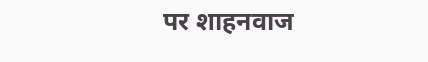पर शाहनवाज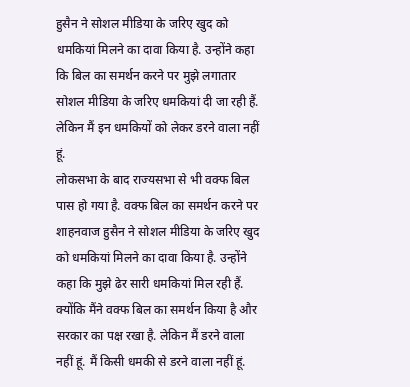हुसैन ने सोशल मीडिया के जरिए खुद को धमकियां मिलने का दावा किया है. उन्होंने कहा कि बिल का समर्थन करने पर मुझे लगातार सोशल मीडिया के जरिए धमकियां दी जा रही हैं. लेकिन मैं इन धमकियों को लेकर डरने वाला नहीं हूं.
लोकसभा के बाद राज्यसभा से भी वक्फ बिल पास हो गया है. वक्फ बिल का समर्थन करने पर शाहनवाज हुसैन ने सोशल मीडिया के जरिए खुद को धमकियां मिलने का दावा किया है. उन्होंने कहा कि मुझे ढेर सारी धमकियां मिल रही हैं. क्योंकि मैंने वक्फ बिल का समर्थन किया है और सरकार का पक्ष रखा है. लेकिन मैं डरने वाला नहीं हूं. मैं किसी धमकी से डरने वाला नहीं हूं.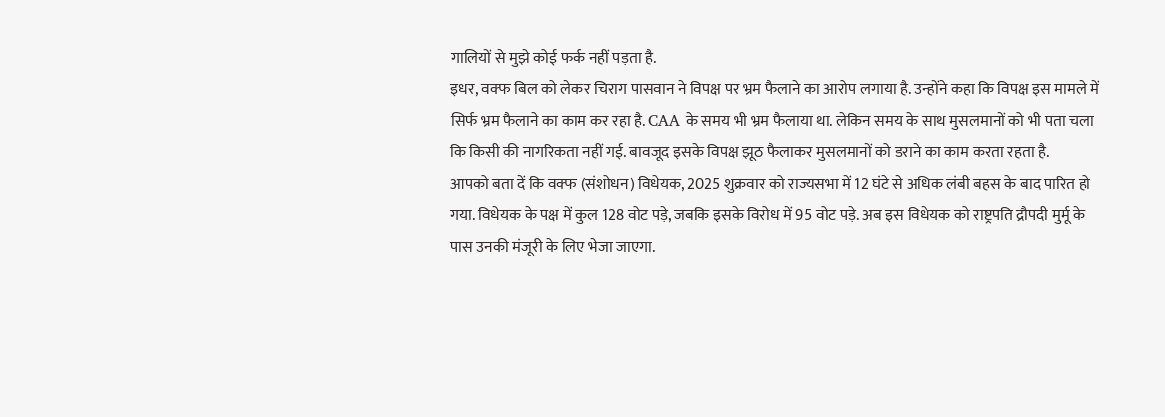गालियों से मुझे कोई फर्क नहीं पड़ता है.
इधर, वक्फ बिल को लेकर चिराग पासवान ने विपक्ष पर भ्रम फैलाने का आरोप लगाया है. उन्होंने कहा कि विपक्ष इस मामले में सिर्फ भ्रम फैलाने का काम कर रहा है. CAA के समय भी भ्रम फैलाया था. लेकिन समय के साथ मुसलमानों को भी पता चला कि किसी की नागरिकता नहीं गई. बावजूद इसके विपक्ष झूठ फैलाकर मुसलमानों को डराने का काम करता रहता है.
आपको बता दें कि वक्फ (संशोधन) विधेयक, 2025 शुक्रवार को राज्यसभा में 12 घंटे से अधिक लंबी बहस के बाद पारित हो गया. विधेयक के पक्ष में कुल 128 वोट पड़े, जबकि इसके विरोध में 95 वोट पड़े. अब इस विधेयक को राष्ट्रपति द्रौपदी मुर्मू के पास उनकी मंजूरी के लिए भेजा जाएगा.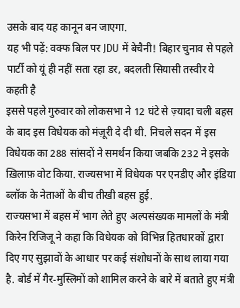उसके बाद यह कानून बन जाएगा.
यह भी पढ़ें: वक्फ बिल पर JDU में बेचैनी! बिहार चुनाव से पहले पार्टी को यूं ही नहीं सता रहा डर, बदलती सियासी तस्वीर ये कहती है
इससे पहले गुरुवार को लोकसभा ने 12 घंटे से ज़्यादा चली बहस के बाद इस विधेयक को मंज़ूरी दे दी थी. निचले सदन में इस विधेयक का 288 सांसदों ने समर्थन किया जबकि 232 ने इसके ख़िलाफ़ वोट किया. राज्यसभा में विधेयक पर एनडीए और इंडिया ब्लॉक के नेताओं के बीच तीखी बहस हुई.
राज्यसभा में बहस में भाग लेते हुए अल्पसंख्यक मामलों के मंत्री किरेन रिजिजू ने कहा कि विधेयक को विभिन्न हितधारकों द्वारा दिए गए सुझावों के आधार पर कई संशोधनों के साथ लाया गया है. बोर्ड में गैर-मुस्लिमों को शामिल करने के बारे में बताते हुए मंत्री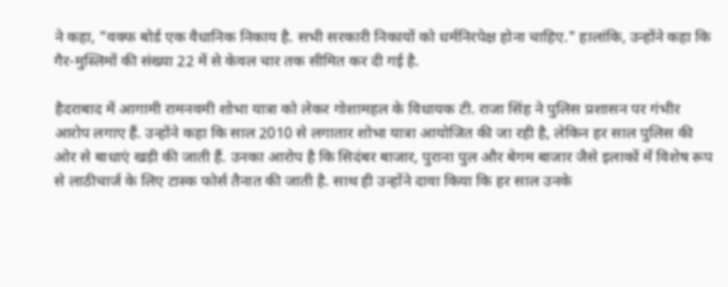ने कहा, "वक्फ बोर्ड एक वैधानिक निकाय है. सभी सरकारी निकायों को धर्मनिरपेक्ष होना चाहिए." हालांकि, उन्होंने कहा कि गैर-मुस्लिमों की संख्या 22 में से केवल चार तक सीमित कर दी गई है.

हैदराबाद में आगामी रामनवमी शोभा यात्रा को लेकर गोशामहल के विधायक टी. राजा सिंह ने पुलिस प्रशासन पर गंभीर आरोप लगाए हैं. उन्होंने कहा कि साल 2010 से लगातार शोभा यात्रा आयोजित की जा रही है, लेकिन हर साल पुलिस की ओर से बाधाएं खड़ी की जाती हैं. उनका आरोप है कि सिदंबर बाजार, पुराना पुल और बेगम बाजार जैसे इलाकों में विशेष रूप से लाठीचार्ज के लिए टास्क फोर्स तैनात की जाती है. साथ ही उन्होंने दावा किया कि हर साल उनके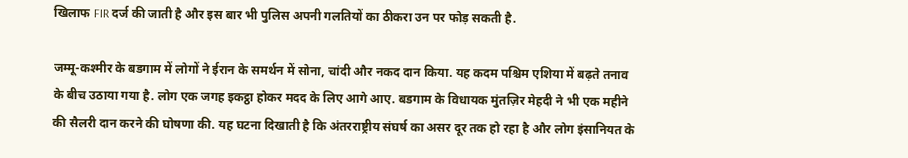खिलाफ FIR दर्ज की जाती है और इस बार भी पुलिस अपनी गलतियों का ठीकरा उन पर फोड़ सकती है.

जम्मू-कश्मीर के बडगाम में लोगों ने ईरान के समर्थन में सोना, चांदी और नकद दान किया. यह कदम पश्चिम एशिया में बढ़ते तनाव के बीच उठाया गया है. लोग एक जगह इकट्ठा होकर मदद के लिए आगे आए. बडगाम के विधायक मुंतज़िर मेहदी ने भी एक महीने की सैलरी दान करने की घोषणा की. यह घटना दिखाती है कि अंतरराष्ट्रीय संघर्ष का असर दूर तक हो रहा है और लोग इंसानियत के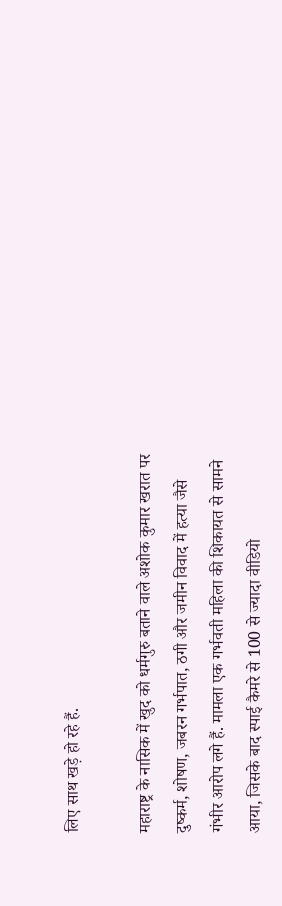लिए साथ खड़े हो रहे हैं.

महाराष्ट्र के नासिक में खुद को धर्मगुरु बताने वाले अशोक कुमार खरात पर दुष्कर्म, शोषण, जबरन गर्भपात, ठगी और जमीन विवाद में हत्या जैसे गंभीर आरोप लगे हैं. मामला एक गर्भवती महिला की शिकायत से सामने आया, जिसके बाद स्पाई कैमरे से 100 से ज्यादा वीडियो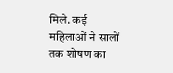मिले. कई महिलाओं ने सालों तक शोषण का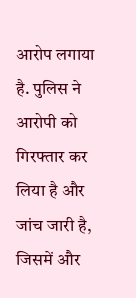आरोप लगाया है. पुलिस ने आरोपी को गिरफ्तार कर लिया है और जांच जारी है, जिसमें और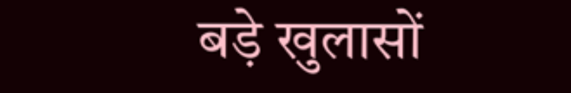बड़े खुलासों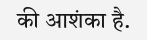की आशंका है.